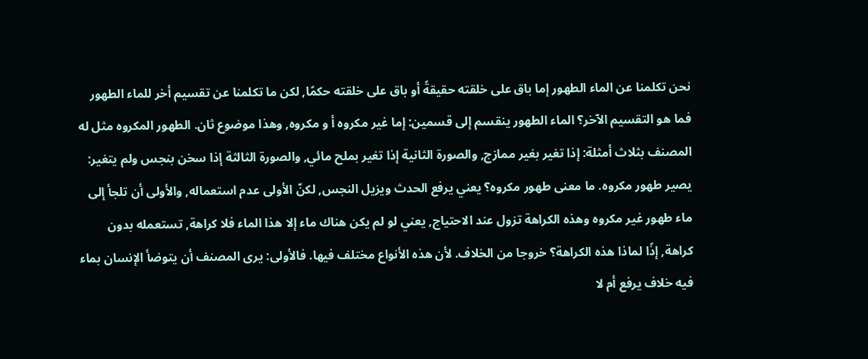نحن تكلمنا عن الماء الطهور إما باق على خلقته حقيقةً أو باق على خلقته حكمًا, لكن ما تكلمنا عن تقسيم أخر للماء الطهور فما هو التقسيم الآخر؟ الماء الطهور ينقسم إلى قسمين: إما غير مكروه أ و مكروه, وهذا موضوع ثان. الطهور المكروه مثل له المصنف بثلاث أمثلة: إذا تغير بغير ممازج, والصورة الثانية إذا تغير بملح مائي, والصورة الثالثة إذا سخن بنجس ولم يتغير: يصير طهور مكروه. ما معنى طهور مكروه؟ يعني يرفع الحدث ويزيل النجس, لكنّ الأولى عدم استعماله, والأولى أن تلجأ إلى ماء طهور غير مكروه وهذه الكراهة تزول عند الاحتياج, يعني لو لم يكن هناك ماء إلا هذا الماء فلا كراهة, تستعمله بدون كراهة, إذًا لماذا هذه الكراهة؟ خروجا من الخلاف. لأن هذه الأنواع مختلف فيها. فالأولى: يرى المصنف أن يتوضأ الإنسان بماء فيه خلاف يرفع أم لا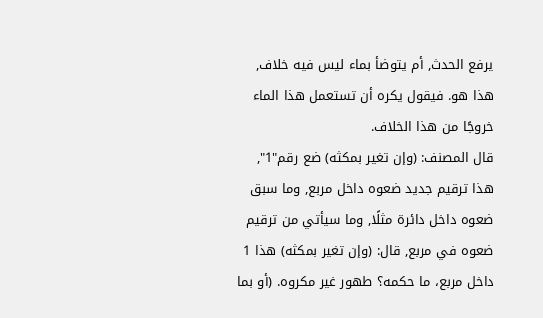يرفع الحدث, أم يتوضأ بماء ليس فيه خلاف, هذا هو. فيقول يكره أن تستعمل هذا الماء خروجًا من هذا الخلاف.
قال المصنف: (وإن تغير بمكثه) ضع رقم"1", هذا ترقيم جديد ضعوه داخل مربع, وما سبق ضعوه داخل دائرة مثلًا, وما سيأتي من ترقيم ضعوه في مربع, قال: (وإن تغير بمكثه) هذا 1 داخل مربع، ما حكمه؟ طهور غير مكروه. (أو بما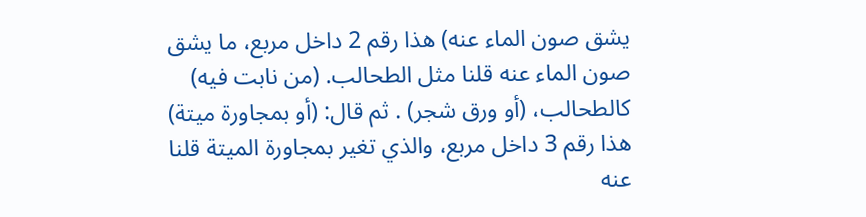يشق صون الماء عنه) هذا رقم 2 داخل مربع، ما يشق صون الماء عنه قلنا مثل الطحالب. (من نابت فيه) كالطحالب، (أو ورق شجر) . ثم قال: (أو بمجاورة ميتة) هذا رقم 3 داخل مربع، والذي تغير بمجاورة الميتة قلنا عنه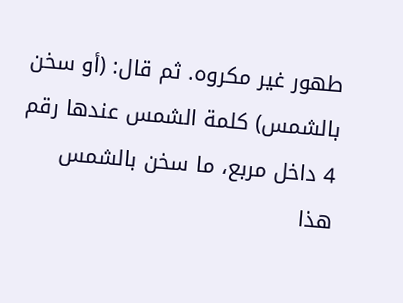طهور غير مكروه. ثم قال: (أو سخن بالشمس) كلمة الشمس عندها رقم 4 داخل مربع، ما سخن بالشمس هذا